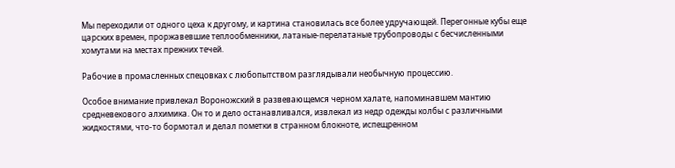Мы переходили от одного цеха к другому, и картина становилась все более удручающей. Перегонные кубы еще царских времен, проржавевшие теплообменники, латаные-перелатаные трубопроводы с бесчисленными хомутами на местах прежних течей.

Рабочие в промасленных спецовках с любопытством разглядывали необычную процессию.

Особое внимание привлекал Вороножский в развевающемся черном халате, напоминавшем мантию средневекового алхимика. Он то и дело останавливался, извлекал из недр одежды колбы с различными жидкостями, что-то бормотал и делал пометки в странном блокноте, испещренном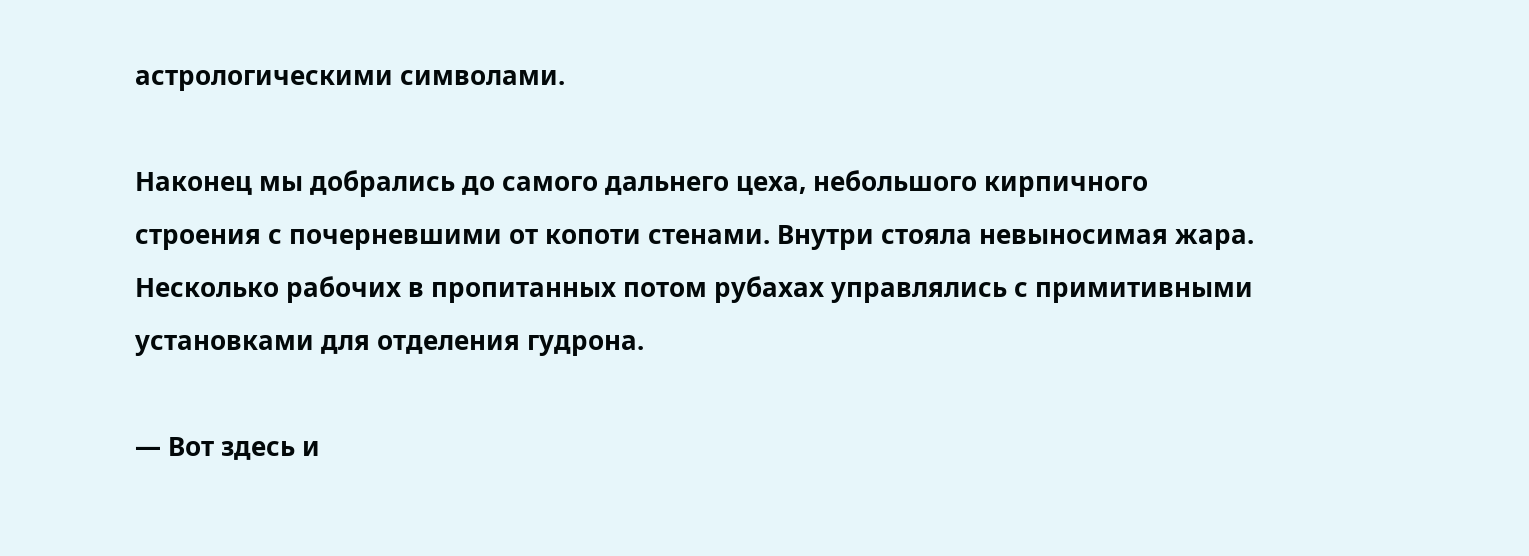астрологическими символами.

Наконец мы добрались до самого дальнего цеха, небольшого кирпичного строения с почерневшими от копоти стенами. Внутри стояла невыносимая жара. Несколько рабочих в пропитанных потом рубахах управлялись с примитивными установками для отделения гудрона.

— Вот здесь и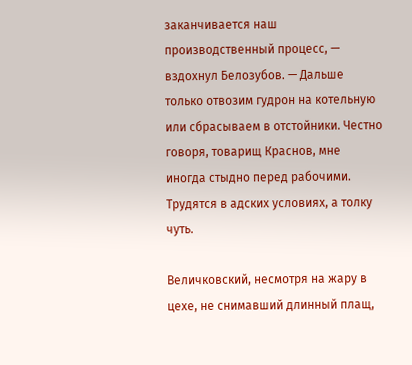заканчивается наш производственный процесс, — вздохнул Белозубов. — Дальше только отвозим гудрон на котельную или сбрасываем в отстойники. Честно говоря, товарищ Краснов, мне иногда стыдно перед рабочими. Трудятся в адских условиях, а толку чуть.

Величковский, несмотря на жару в цехе, не снимавший длинный плащ,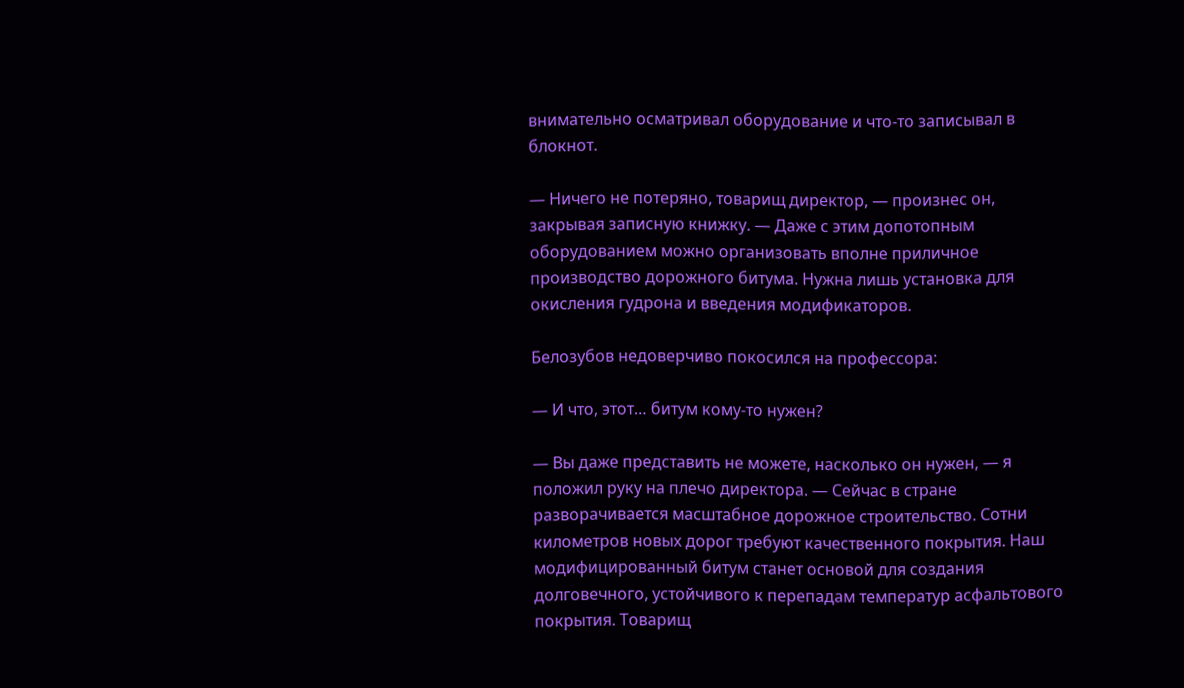внимательно осматривал оборудование и что-то записывал в блокнот.

— Ничего не потеряно, товарищ директор, — произнес он, закрывая записную книжку. — Даже с этим допотопным оборудованием можно организовать вполне приличное производство дорожного битума. Нужна лишь установка для окисления гудрона и введения модификаторов.

Белозубов недоверчиво покосился на профессора:

— И что, этот… битум кому-то нужен?

— Вы даже представить не можете, насколько он нужен, — я положил руку на плечо директора. — Сейчас в стране разворачивается масштабное дорожное строительство. Сотни километров новых дорог требуют качественного покрытия. Наш модифицированный битум станет основой для создания долговечного, устойчивого к перепадам температур асфальтового покрытия. Товарищ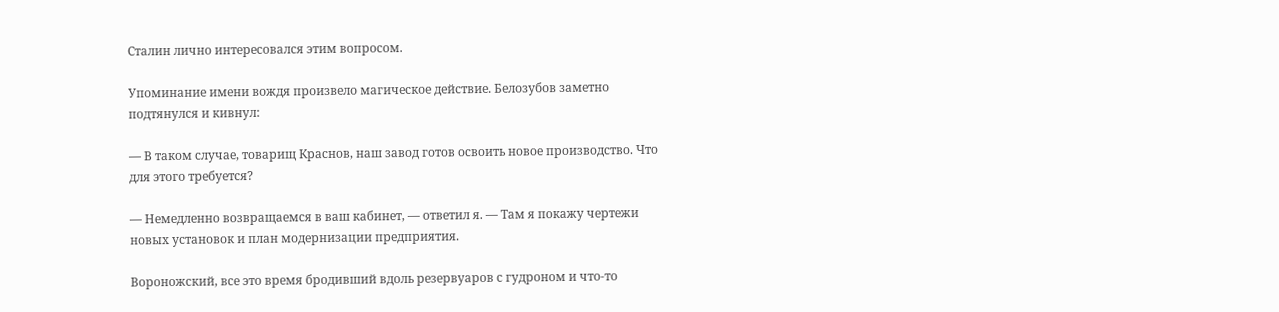Сталин лично интересовался этим вопросом.

Упоминание имени вождя произвело магическое действие. Белозубов заметно подтянулся и кивнул:

— В таком случае, товарищ Краснов, наш завод готов освоить новое производство. Что для этого требуется?

— Немедленно возвращаемся в ваш кабинет, — ответил я. — Там я покажу чертежи новых установок и план модернизации предприятия.

Вороножский, все это время бродивший вдоль резервуаров с гудроном и что-то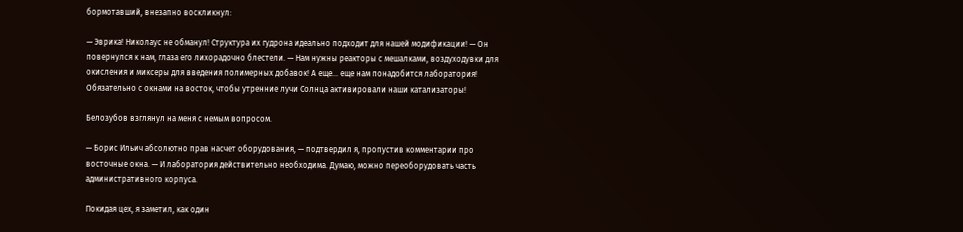бормотавший, внезапно воскликнул:

— Эврика! Николаус не обманул! Структура их гудрона идеально подходит для нашей модификации! — Он повернулся к нам, глаза его лихорадочно блестели. — Нам нужны реакторы с мешалками, воздуходувки для окисления и миксеры для введения полимерных добавок! А еще… еще нам понадобится лаборатория! Обязательно с окнами на восток, чтобы утренние лучи Солнца активировали наши катализаторы!

Белозубов взглянул на меня с немым вопросом.

— Борис Ильич абсолютно прав насчет оборудования, — подтвердил я, пропустив комментарии про восточные окна. — И лаборатория действительно необходима. Думаю, можно переоборудовать часть административного корпуса.

Покидая цех, я заметил, как один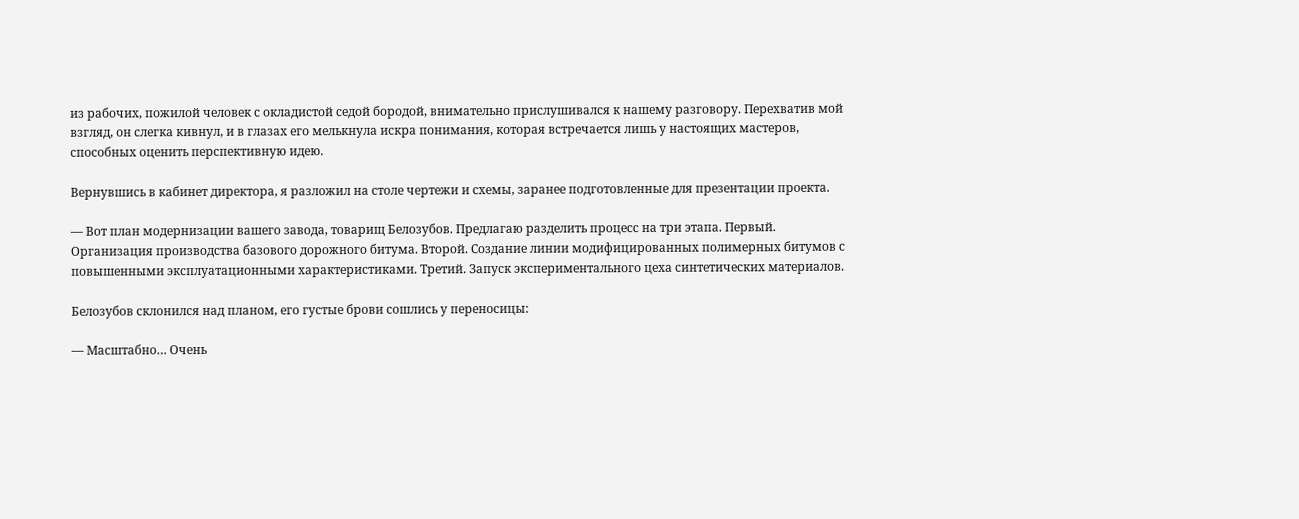из рабочих, пожилой человек с окладистой седой бородой, внимательно прислушивался к нашему разговору. Перехватив мой взгляд, он слегка кивнул, и в глазах его мелькнула искра понимания, которая встречается лишь у настоящих мастеров, способных оценить перспективную идею.

Вернувшись в кабинет директора, я разложил на столе чертежи и схемы, заранее подготовленные для презентации проекта.

— Вот план модернизации вашего завода, товарищ Белозубов. Предлагаю разделить процесс на три этапа. Первый. Организация производства базового дорожного битума. Второй. Создание линии модифицированных полимерных битумов с повышенными эксплуатационными характеристиками. Третий. Запуск экспериментального цеха синтетических материалов.

Белозубов склонился над планом, его густые брови сошлись у переносицы:

— Масштабно… Очень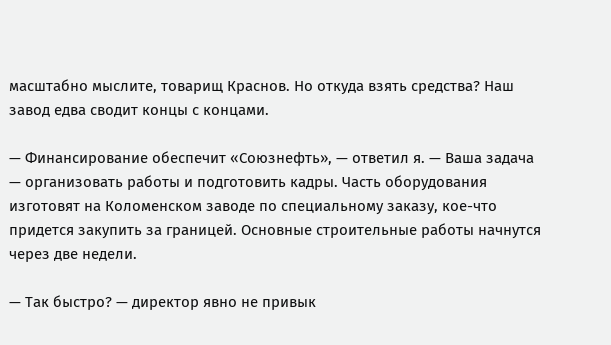масштабно мыслите, товарищ Краснов. Но откуда взять средства? Наш завод едва сводит концы с концами.

— Финансирование обеспечит «Союзнефть», — ответил я. — Ваша задача — организовать работы и подготовить кадры. Часть оборудования изготовят на Коломенском заводе по специальному заказу, кое-что придется закупить за границей. Основные строительные работы начнутся через две недели.

— Так быстро? — директор явно не привык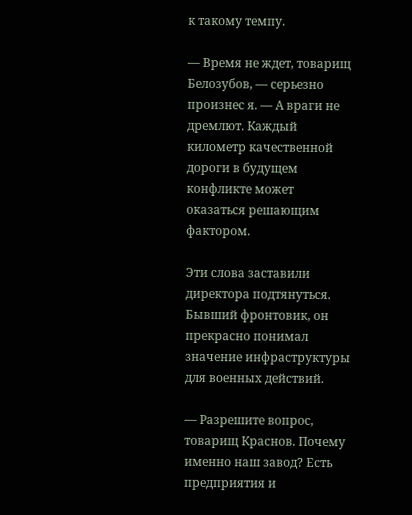к такому темпу.

— Время не ждет, товарищ Белозубов, — серьезно произнес я. — А враги не дремлют. Каждый километр качественной дороги в будущем конфликте может оказаться решающим фактором.

Эти слова заставили директора подтянуться. Бывший фронтовик, он прекрасно понимал значение инфраструктуры для военных действий.

— Разрешите вопрос, товарищ Краснов. Почему именно наш завод? Есть предприятия и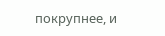покрупнее, и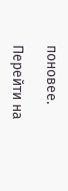поновее.

Перейти на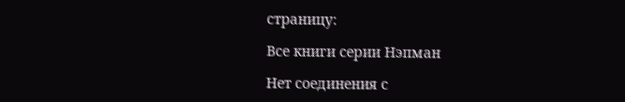страницу:

Все книги серии Нэпман

Нет соединения с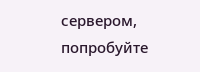сервером, попробуйте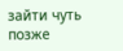зайти чуть позже